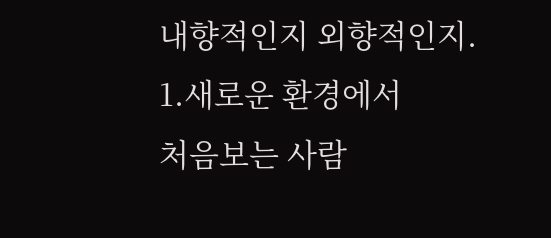내향적인지 외향적인지.
1.새로운 환경에서
처음보는 사람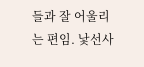들과 잘 어울리는 편임. 낯선사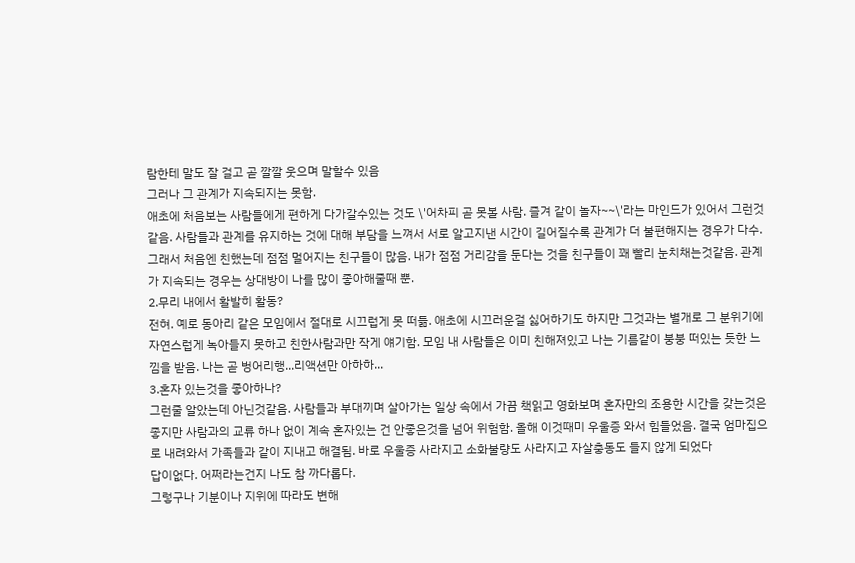람한테 말도 잘 걸고 곧 깔깔 웃으며 말할수 있음
그러나 그 관계가 지속되지는 못함.
애초에 처음보는 사람들에게 편하게 다가갈수있는 것도 \'어차피 곧 못볼 사람. 즐겨 같이 놀자~~\'라는 마인드가 있어서 그런것같음. 사람들과 관계를 유지하는 것에 대해 부담을 느껴서 서로 알고지낸 시간이 길어질수록 관계가 더 불편해지는 경우가 다수. 그래서 처음엔 친했는데 점점 멀어지는 친구들이 많음. 내가 점점 거리감을 둔다는 것을 친구들이 꽤 빨리 눈치채는것같음. 관계가 지속되는 경우는 상대방이 나를 많이 좋아해줄때 뿐.
2.무리 내에서 활발히 활동?
전혀. 예로 동아리 같은 모임에서 절대로 시끄럽게 못 떠듦. 애초에 시끄러운걸 싫어하기도 하지만 그것과는 별개로 그 분위기에 자연스럽게 녹아들지 못하고 친한사람과만 작게 얘기함. 모임 내 사람들은 이미 친해져있고 나는 기름같이 붕붕 떠있는 듯한 느낌을 받음. 나는 곧 벙어리행...리액션만 아하하...
3.혼자 있는것을 좋아하나?
그런줄 알았는데 아닌것같음. 사람들과 부대끼며 살아가는 일상 속에서 가끔 책읽고 영화보며 혼자만의 조용한 시간을 갖는것은 좋지만 사람과의 교류 하나 없이 계속 혼자있는 건 안좋은것을 넘어 위험함. 올해 이것때미 우울증 와서 힘들었음. 결국 엄마집으로 내려와서 가족들과 같이 지내고 해결됨. 바로 우울증 사라지고 소화불량도 사라지고 자살충동도 들지 않게 되었다
답이없다. 어쩌라는건지 나도 참 까다롭다.
그렇구나 기분이나 지위에 따라도 변해